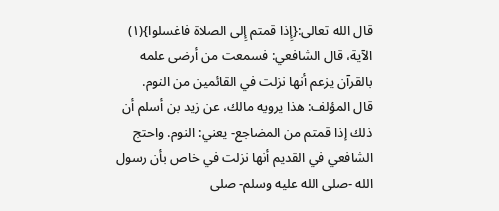قال الله تعالى:{إِذا قمتم إِلى الصلاة فاغسلوا}(١) الآية، قال الشافعي: فسمعت من أرضى علمه بالقرآن يزعم أنها نزلت في القائمين من النوم.
قال المؤلف: هذا يرويه مالك، عن زيد بن أسلم أن ذلك إذا قمتم من المضاجع- يعني: النوم. واحتج الشافعي في القديم أنها نزلت في خاص بأن رسول الله -صلى الله عليه وسلم- صلى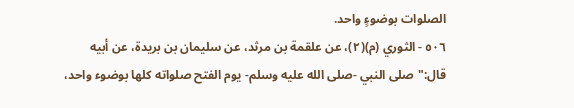الصلوات بوضوءٍ واحد.
٥٠٦ - الثوري (م)(٢)، عن علقمة بن مرثد، عن سليمان بن بريدة، عن أبيه قال:"صلى النبي -صلى الله عليه وسلم- يوم الفتح صلواته كلها بوضوء واحد،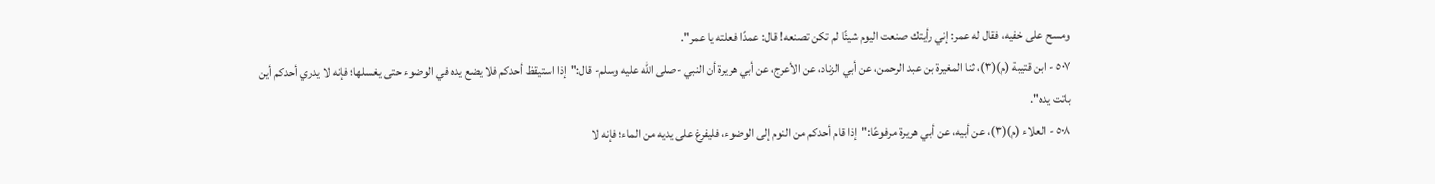ومسح على خفيه، فقال له عمر: إني رأيتك صنعت اليوم شيئًا لم تكن تصنعه! قال: عمدًا فعلته يا عمر".
٥٠٧ - ابن قتيبة (م)(٣)، ثنا المغيرة بن عبد الرحمن، عن أبي الزناد، عن الأعرج، عن أبي هريرة أن النبي -صلى الله عليه وسلم- قال:"إذا استيقظ أحدكم فلا يضع يده في الوضوء حتى يغسلها؛ فإنه لا يدري أحدكم أين باتت يده".
٥٠٨ - العلاء (م)(٣)، عن أبيه، عن أبي هريرة مرفوعًا:"إذا قام أحدكم من النوم إلى الوضوء، فليفرغ على يديه من الماء؛ فإنه لا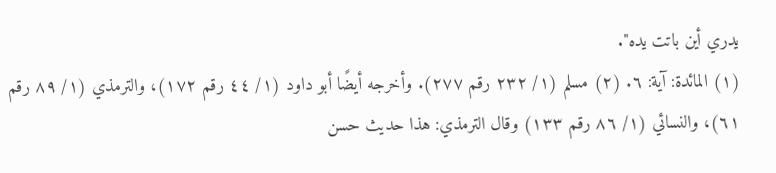يدري أين باتت يده".
(١) المائدة: آية: ٦. (٢) مسلم (١/ ٢٣٢ رقم ٢٧٧). وأخرجه أيضًا أبو داود (١/ ٤٤ رقم ١٧٢)، والترمذي (١/ ٨٩ رقم ٦١)، والنسائي (١/ ٨٦ رقم ١٣٣) وقال الترمذي: هذا حديث حسن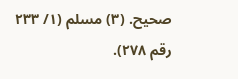صحيح. (٣) مسلم (١/ ٢٣٣ رقم ٢٧٨).